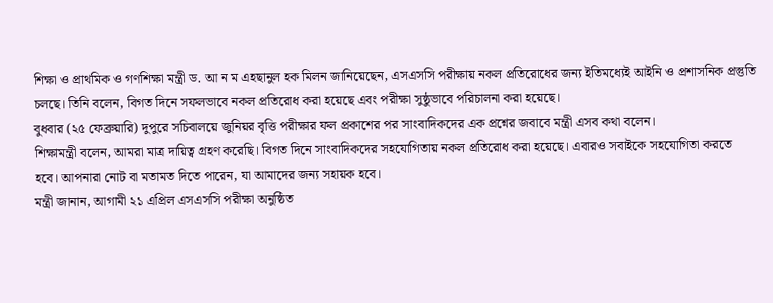শিক্ষা ও প্রাথমিক ও গণশিক্ষা মন্ত্রী ড. আ ন ম এহছানুল হক মিলন জানিয়েছেন, এসএসসি পরীক্ষায় নকল প্রতিরোধের জন্য ইতিমধ্যেই আইনি ও প্রশাসনিক প্রস্তুতি চলছে। তিনি বলেন, বিগত দিনে সফলভাবে নকল প্রতিরোধ করা হয়েছে এবং পরীক্ষা সুষ্ঠুভাবে পরিচালনা করা হয়েছে।
বুধবার (২৫ ফেব্রুয়ারি) দুপুরে সচিবালয়ে জুনিয়র বৃত্তি পরীক্ষার ফল প্রকাশের পর সাংবাদিকদের এক প্রশ্নের জবাবে মন্ত্রী এসব কথা বলেন।
শিক্ষামন্ত্রী বলেন, আমরা মাত্র দায়িত্ব গ্রহণ করেছি। বিগত দিনে সাংবাদিকদের সহযোগিতায় নকল প্রতিরোধ করা হয়েছে। এবারও সবাইকে সহযোগিতা করতে হবে। আপনারা নোট বা মতামত দিতে পারেন, যা আমাদের জন্য সহায়ক হবে।
মন্ত্রী জানান, আগামী ২১ এপ্রিল এসএসসি পরীক্ষা অনুষ্ঠিত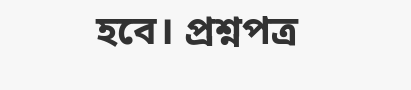হবে। প্রশ্নপত্র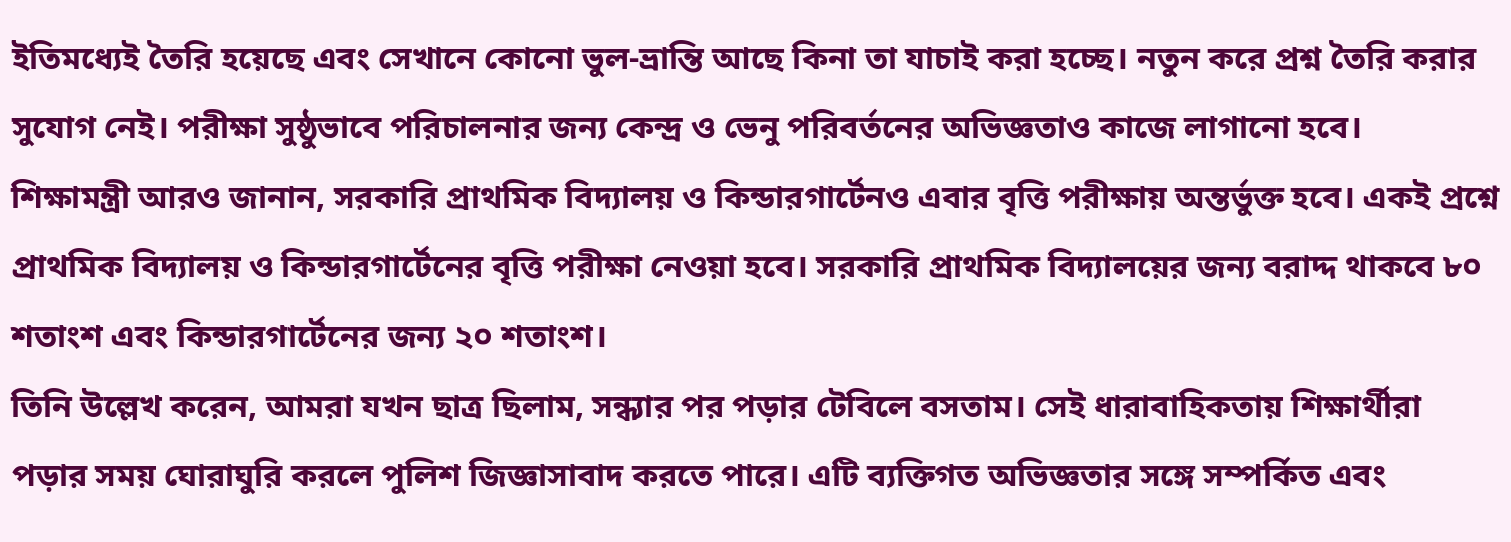ইতিমধ্যেই তৈরি হয়েছে এবং সেখানে কোনো ভুল-ভ্রান্তি আছে কিনা তা যাচাই করা হচ্ছে। নতুন করে প্রশ্ন তৈরি করার সুযোগ নেই। পরীক্ষা সুষ্ঠুভাবে পরিচালনার জন্য কেন্দ্র ও ভেনু পরিবর্তনের অভিজ্ঞতাও কাজে লাগানো হবে।
শিক্ষামন্ত্রী আরও জানান, সরকারি প্রাথমিক বিদ্যালয় ও কিন্ডারগার্টেনও এবার বৃত্তি পরীক্ষায় অন্তর্ভুক্ত হবে। একই প্রশ্নে প্রাথমিক বিদ্যালয় ও কিন্ডারগার্টেনের বৃত্তি পরীক্ষা নেওয়া হবে। সরকারি প্রাথমিক বিদ্যালয়ের জন্য বরাদ্দ থাকবে ৮০ শতাংশ এবং কিন্ডারগার্টেনের জন্য ২০ শতাংশ।
তিনি উল্লেখ করেন, আমরা যখন ছাত্র ছিলাম, সন্ধ্যার পর পড়ার টেবিলে বসতাম। সেই ধারাবাহিকতায় শিক্ষার্থীরা পড়ার সময় ঘোরাঘুরি করলে পুলিশ জিজ্ঞাসাবাদ করতে পারে। এটি ব্যক্তিগত অভিজ্ঞতার সঙ্গে সম্পর্কিত এবং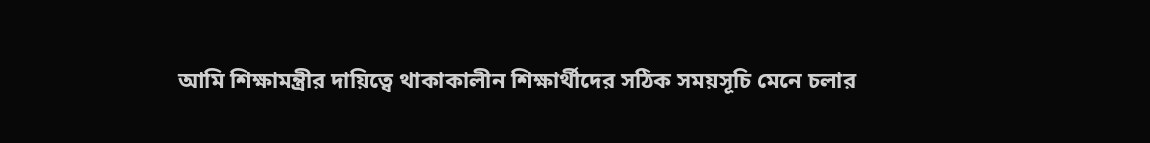আমি শিক্ষামন্ত্রীর দায়িত্বে থাকাকালীন শিক্ষার্থীদের সঠিক সময়সূচি মেনে চলার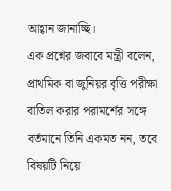আহ্বান জানাচ্ছি।
এক প্রশ্নের জবাবে মন্ত্রী বলেন, প্রাথমিক বা জুনিয়র বৃত্তি পরীক্ষা বাতিল করার পরামর্শের সঙ্গে বর্তমানে তিনি একমত নন, তবে বিষয়টি নিয়ে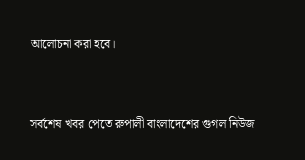আলোচনা করা হবে।


সর্বশেষ খবর পেতে রুপালী বাংলাদেশের গুগল নিউজ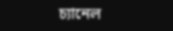চ্যানেল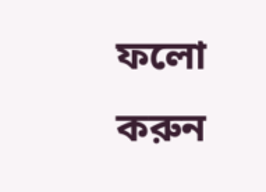ফলো করুন